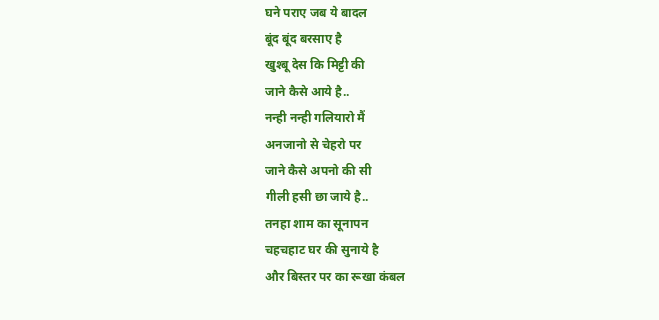घने पराए जब ये बादल
बूंद बूंद बरसाए है
खुश्बू देस कि मिट्टी की
जाने कैसे आये है..
नन्ही नन्ही गलियारो मैं
अनजानो से चेहरो पर
जाने कैसे अपनो की सी
गीली हसी छा जाये है..
तनहा शाम का सूनापन
चहचहाट घर की सुनाये है
और बिस्तर पर का रूखा कंबल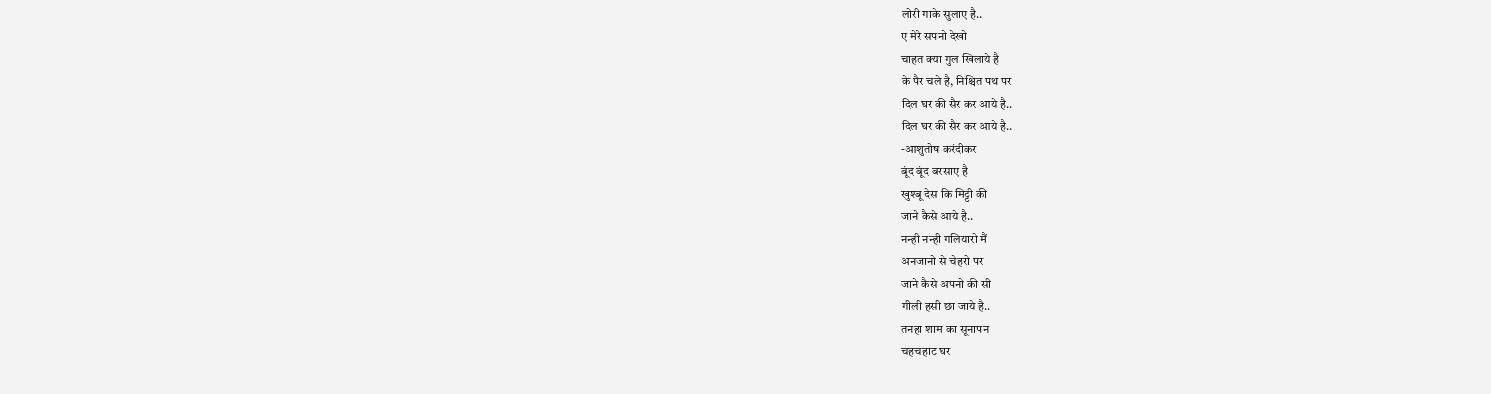लोरी गाके सुलाए है..
ए मेरे सपनो देखो
चाहत क्या गुल खिलाये है
के पैर चले है, निश्चित पथ पर
दिल घर की सैर कर आये है..
दिल घर की सैर कर आये है..
-आशुतोष करंदीकर
बूंद बूंद बरसाए है
खुश्बू देस कि मिट्टी की
जाने कैसे आये है..
नन्ही नन्ही गलियारो मैं
अनजानो से चेहरो पर
जाने कैसे अपनो की सी
गीली हसी छा जाये है..
तनहा शाम का सूनापन
चहचहाट घर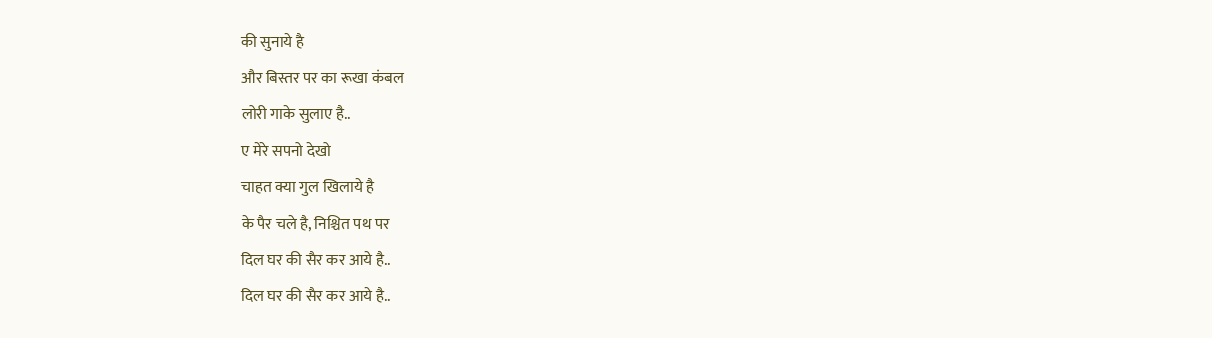की सुनाये है
और बिस्तर पर का रूखा कंबल
लोरी गाके सुलाए है..
ए मेरे सपनो देखो
चाहत क्या गुल खिलाये है
के पैर चले है, निश्चित पथ पर
दिल घर की सैर कर आये है..
दिल घर की सैर कर आये है..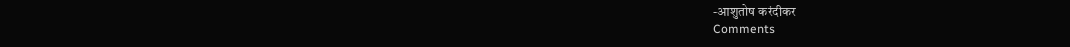-आशुतोष करंदीकर
Comments